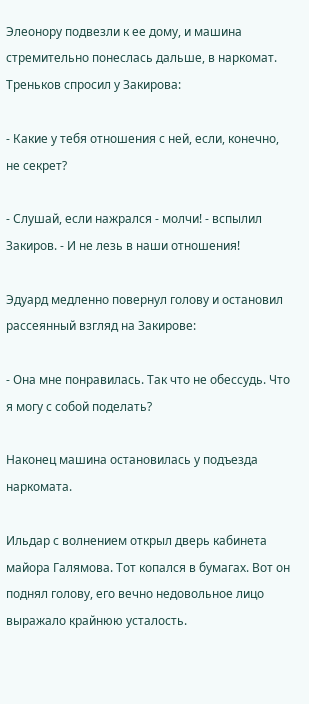Элеонору подвезли к ее дому, и машина стремительно понеслась дальше, в наркомат. Треньков спросил у Закирова:

- Какие у тебя отношения с ней, если, конечно, не секрет?

- Слушай, если нажрался - молчи! - вспылил Закиров. - И не лезь в наши отношения!

Эдуард медленно повернул голову и остановил рассеянный взгляд на Закирове:

- Она мне понравилась. Так что не обессудь. Что я могу с собой поделать?

Наконец машина остановилась у подъезда наркомата.

Ильдар с волнением открыл дверь кабинета майора Галямова. Тот копался в бумагах. Вот он поднял голову, его вечно недовольное лицо выражало крайнюю усталость.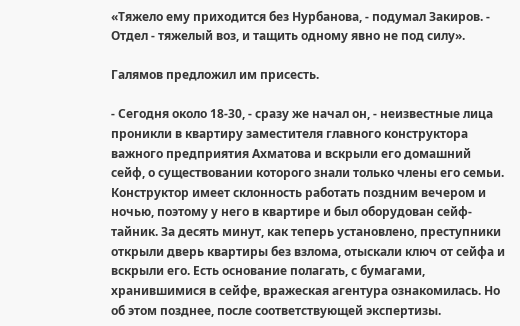«Тяжело ему приходится без Нурбанова, - подумал Закиров. - Отдел - тяжелый воз, и тащить одному явно не под силу».

Галямов предложил им присесть.

- Сегодня около 18-30, - сразу же начал он, - неизвестные лица проникли в квартиру заместителя главного конструктора важного предприятия Ахматова и вскрыли его домашний сейф, о существовании которого знали только члены его семьи. Конструктор имеет склонность работать поздним вечером и ночью, поэтому у него в квартире и был оборудован сейф-тайник. За десять минут, как теперь установлено, преступники открыли дверь квартиры без взлома, отыскали ключ от сейфа и вскрыли его. Есть основание полагать, с бумагами, хранившимися в сейфе, вражеская агентура ознакомилась. Но об этом позднее, после соответствующей экспертизы.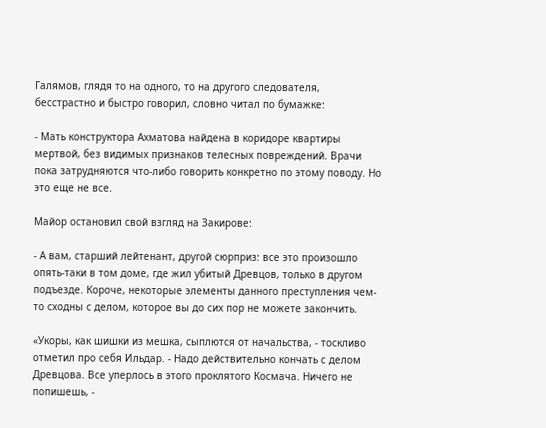Галямов, глядя то на одного, то на другого следователя, бесстрастно и быстро говорил, словно читал по бумажке:

- Мать конструктора Ахматова найдена в коридоре квартиры мертвой, без видимых признаков телесных повреждений. Врачи пока затрудняются что-либо говорить конкретно по этому поводу. Но это еще не все.

Майор остановил свой взгляд на Закирове:

- А вам, старший лейтенант, другой сюрприз: все это произошло опять-таки в том доме, где жил убитый Древцов, только в другом подъезде. Короче, некоторые элементы данного преступления чем-то сходны с делом, которое вы до сих пор не можете закончить.

«Укоры, как шишки из мешка, сыплются от начальства, - тоскливо отметил про себя Ильдар. - Надо действительно кончать с делом Древцова. Все уперлось в этого проклятого Космача. Ничего не попишешь, -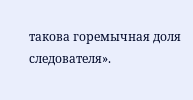такова горемычная доля следователя».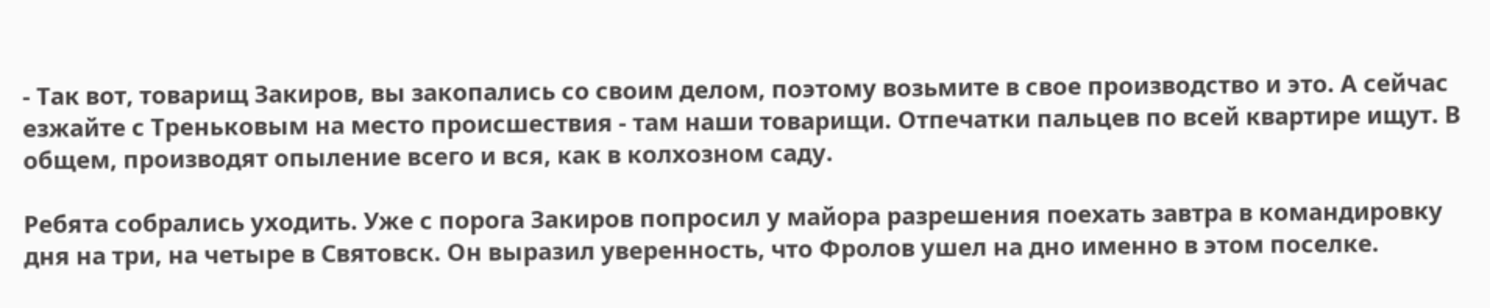- Так вот, товарищ Закиров, вы закопались со своим делом, поэтому возьмите в свое производство и это. А сейчас езжайте с Треньковым на место происшествия - там наши товарищи. Отпечатки пальцев по всей квартире ищут. В общем, производят опыление всего и вся, как в колхозном саду.

Ребята собрались уходить. Уже с порога Закиров попросил у майора разрешения поехать завтра в командировку дня на три, на четыре в Святовск. Он выразил уверенность, что Фролов ушел на дно именно в этом поселке.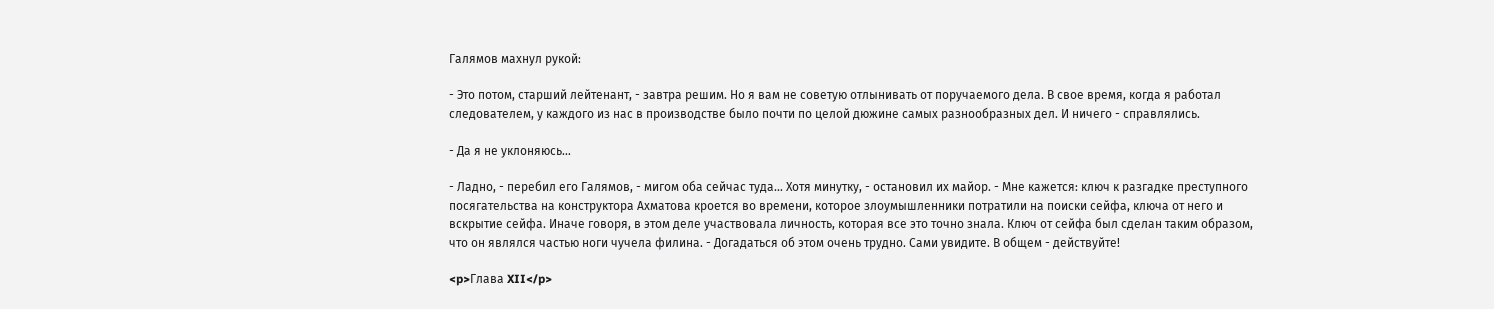Галямов махнул рукой:

- Это потом, старший лейтенант, - завтра решим. Но я вам не советую отлынивать от поручаемого дела. В свое время, когда я работал следователем, у каждого из нас в производстве было почти по целой дюжине самых разнообразных дел. И ничего - справлялись.

- Да я не уклоняюсь…

- Ладно, - перебил его Галямов, - мигом оба сейчас туда… Хотя минутку, - остановил их майор. - Мне кажется: ключ к разгадке преступного посягательства на конструктора Ахматова кроется во времени, которое злоумышленники потратили на поиски сейфа, ключа от него и вскрытие сейфа. Иначе говоря, в этом деле участвовала личность, которая все это точно знала. Ключ от сейфа был сделан таким образом, что он являлся частью ноги чучела филина. - Догадаться об этом очень трудно. Сами увидите. В общем - действуйте!

<p>Глава XII</p>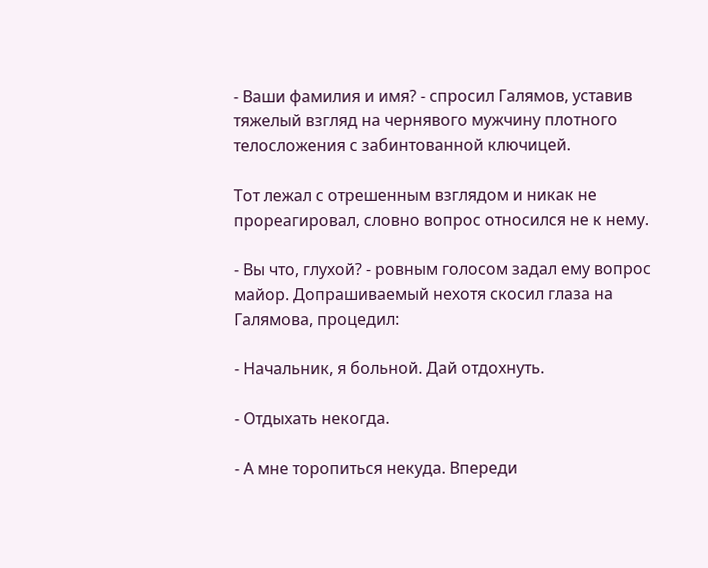- Ваши фамилия и имя? - спросил Галямов, уставив тяжелый взгляд на чернявого мужчину плотного телосложения с забинтованной ключицей.

Тот лежал с отрешенным взглядом и никак не прореагировал, словно вопрос относился не к нему.

- Вы что, глухой? - ровным голосом задал ему вопрос майор. Допрашиваемый нехотя скосил глаза на Галямова, процедил:

- Начальник, я больной. Дай отдохнуть.

- Отдыхать некогда.

- А мне торопиться некуда. Впереди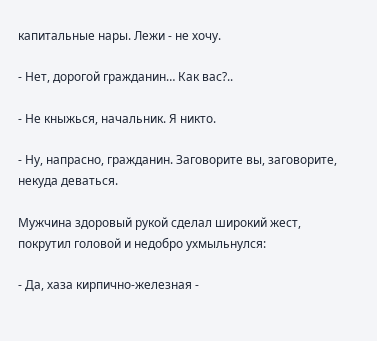капитальные нары. Лежи - не хочу.

- Нет, дорогой гражданин… Как вас?..

- Не кныжься, начальник. Я никто.

- Ну, напрасно, гражданин. Заговорите вы, заговорите, некуда деваться.

Мужчина здоровый рукой сделал широкий жест, покрутил головой и недобро ухмыльнулся:

- Да, хаза кирпично-железная -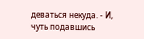деваться некуда. - И, чуть подавшись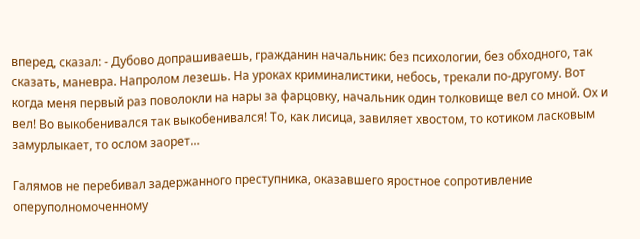вперед, сказал: - Дубово допрашиваешь, гражданин начальник: без психологии, без обходного, так сказать, маневра. Напролом лезешь. На уроках криминалистики, небось, трекали по-другому. Вот когда меня первый раз поволокли на нары за фарцовку, начальник один толковище вел со мной. Ох и вел! Во выкобенивался так выкобенивался! То, как лисица, завиляет хвостом, то котиком ласковым замурлыкает, то ослом заорет…

Галямов не перебивал задержанного преступника, оказавшего яростное сопротивление оперуполномоченному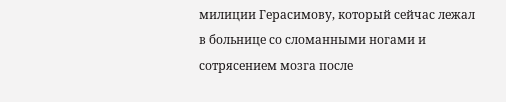милиции Герасимову, который сейчас лежал в больнице со сломанными ногами и сотрясением мозга после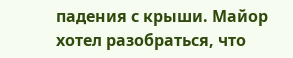падения с крыши. Майор хотел разобраться, что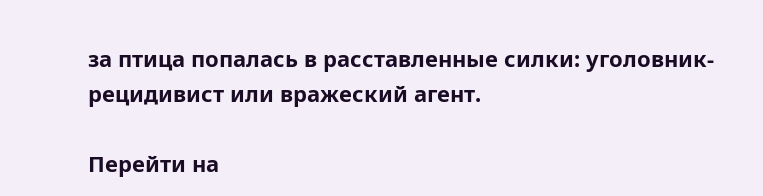за птица попалась в расставленные силки: уголовник-рецидивист или вражеский агент.

Перейти на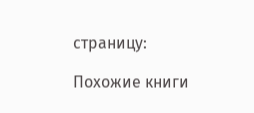страницу:

Похожие книги